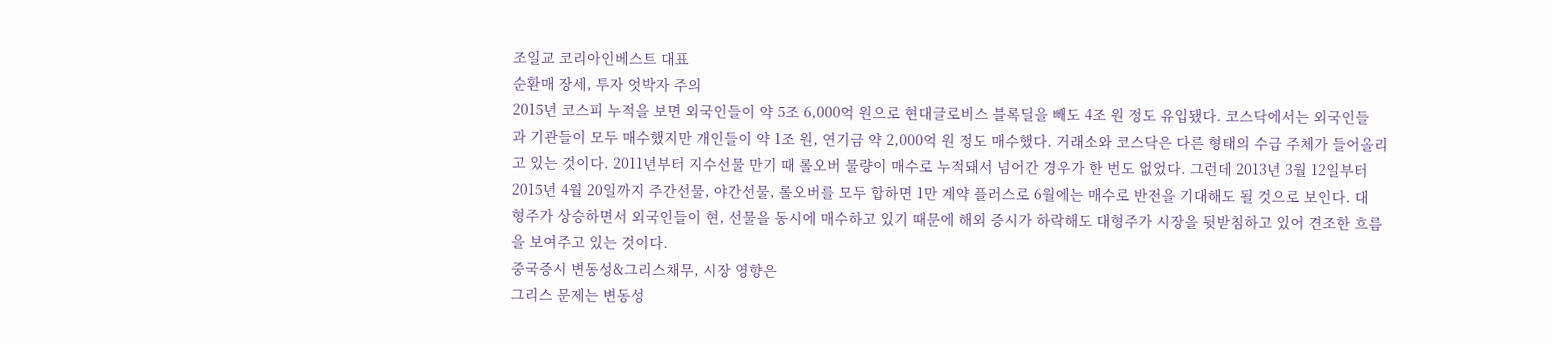조일교 코리아인베스트 대표
순환매 장세, 투자 엇박자 주의
2015년 코스피 누적을 보면 외국인들이 약 5조 6,000억 원으로 현대글로비스 블록딜을 빼도 4조 원 정도 유입됐다. 코스닥에서는 외국인들
과 기관들이 모두 매수했지만 개인들이 약 1조 원, 연기금 약 2,000억 원 정도 매수했다. 거래소와 코스닥은 다른 형태의 수급 주체가 들어올리
고 있는 것이다. 2011년부터 지수선물 만기 때 롤오버 물량이 매수로 누적돼서 넘어간 경우가 한 번도 없었다. 그런데 2013년 3월 12일부터
2015년 4월 20일까지 주간선물, 야간선물, 롤오버를 모두 합하면 1만 계약 플러스로 6월에는 매수로 반전을 기대해도 될 것으로 보인다. 대
형주가 상승하면서 외국인들이 현, 선물을 동시에 매수하고 있기 때문에 해외 증시가 하락해도 대형주가 시장을 뒷받침하고 있어 견조한 흐름
을 보여주고 있는 것이다.
중국증시 변동성&그리스채무, 시장 영향은
그리스 문제는 변동성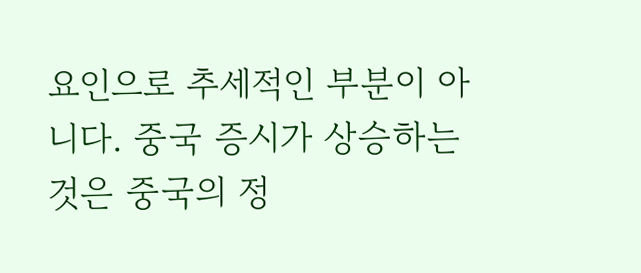요인으로 추세적인 부분이 아니다. 중국 증시가 상승하는 것은 중국의 정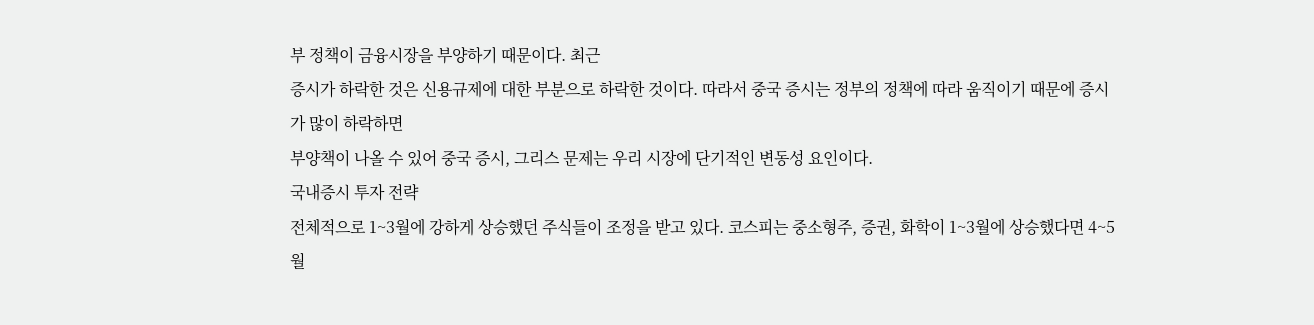부 정책이 금융시장을 부양하기 때문이다. 최근
증시가 하락한 것은 신용규제에 대한 부분으로 하락한 것이다. 따라서 중국 증시는 정부의 정책에 따라 움직이기 때문에 증시가 많이 하락하면
부양책이 나올 수 있어 중국 증시, 그리스 문제는 우리 시장에 단기적인 변동성 요인이다.
국내증시 투자 전략
전체적으로 1~3월에 강하게 상승했던 주식들이 조정을 받고 있다. 코스피는 중소형주, 증권, 화학이 1~3월에 상승했다면 4~5월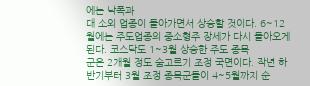에는 낙폭과
대 소외 업종이 돌아가면서 상승할 것이다. 6~12월에는 주도업종의 중소형주 장세가 다시 돌아오게 된다. 코스닥도 1~3월 상승한 주도 종목
군은 2개월 정도 숨고르기 조정 국면이다. 작년 하반기부터 3월 조정 종목군들이 4~5월까지 순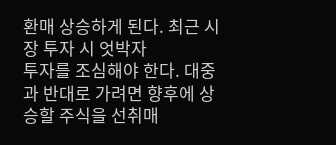환매 상승하게 된다. 최근 시장 투자 시 엇박자
투자를 조심해야 한다. 대중과 반대로 가려면 향후에 상승할 주식을 선취매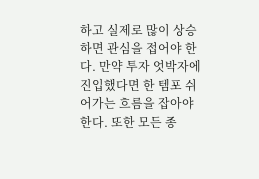하고 실제로 많이 상승하면 관심을 접어야 한다. 만약 투자 엇박자에
진입했다면 한 템포 쉬어가는 흐름을 잡아야 한다. 또한 모든 종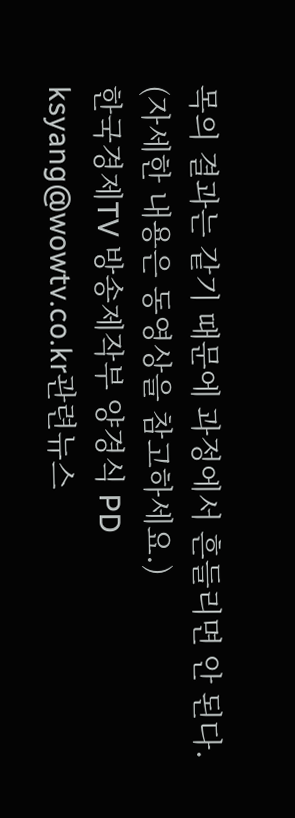목의 결과는 같기 때문에 과정에서 흔들리면 안 된다.
(자세한 내용은 동영상을 참고하세요.)
한국경제TV 방송제작부 양경식 PD
ksyang@wowtv.co.kr관련뉴스